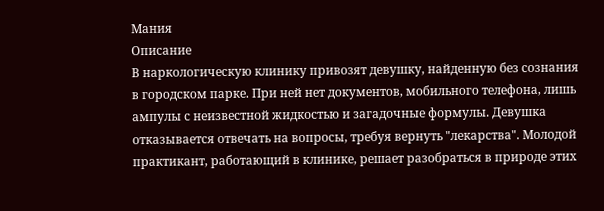Мания
Описание
В наркологическую клинику привозят девушку, найденную без сознания в городском парке. При ней нет документов, мобильного телефона, лишь ампулы с неизвестной жидкостью и загадочные формулы. Девушка отказывается отвечать на вопросы, требуя вернуть "лекарства". Молодой практикант, работающий в клинике, решает разобраться в природе этих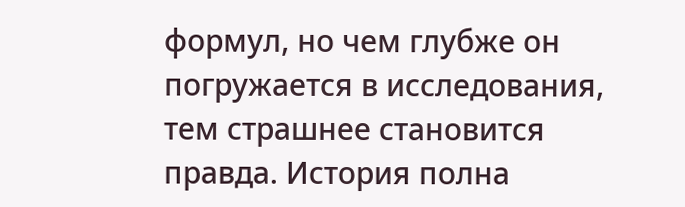формул, но чем глубже он погружается в исследования, тем страшнее становится правда. История полна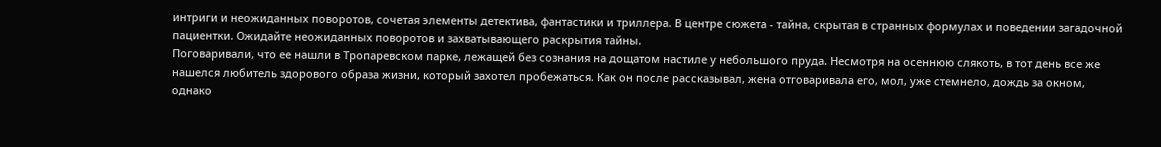интриги и неожиданных поворотов, сочетая элементы детектива, фантастики и триллера. В центре сюжета - тайна, скрытая в странных формулах и поведении загадочной пациентки. Ожидайте неожиданных поворотов и захватывающего раскрытия тайны.
Поговаривали, что ее нашли в Тропаревском парке, лежащей без сознания на дощатом настиле у небольшого пруда. Несмотря на осеннюю слякоть, в тот день все же нашелся любитель здорового образа жизни, который захотел пробежаться. Как он после рассказывал, жена отговаривала его, мол, уже стемнело, дождь за окном, однако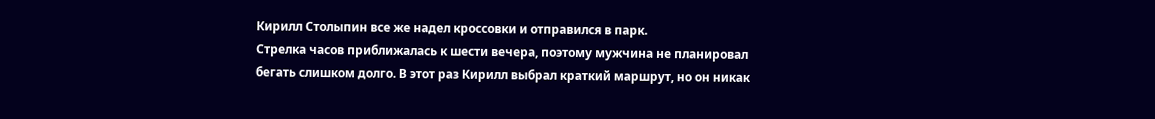Кирилл Столыпин все же надел кроссовки и отправился в парк.
Стрелка часов приближалась к шести вечера, поэтому мужчина не планировал бегать слишком долго. В этот раз Кирилл выбрал краткий маршрут, но он никак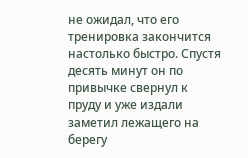не ожидал, что его тренировка закончится настолько быстро. Спустя десять минут он по привычке свернул к пруду и уже издали заметил лежащего на берегу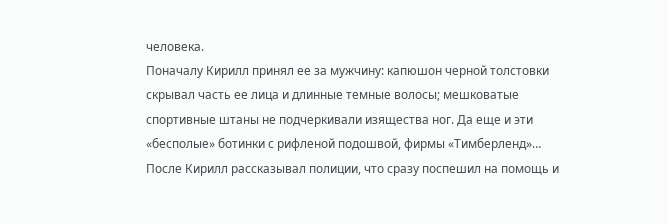человека.
Поначалу Кирилл принял ее за мужчину: капюшон черной толстовки скрывал часть ее лица и длинные темные волосы; мешковатые спортивные штаны не подчеркивали изящества ног. Да еще и эти «бесполые» ботинки с рифленой подошвой, фирмы «Тимберленд»…
После Кирилл рассказывал полиции, что сразу поспешил на помощь и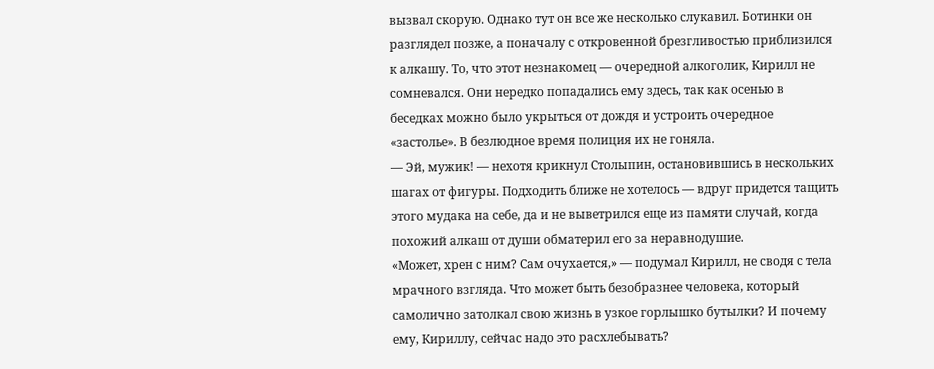вызвал скорую. Однако тут он все же несколько слукавил. Ботинки он разглядел позже, а поначалу с откровенной брезгливостью приблизился к алкашу. То, что этот незнакомец — очередной алкоголик, Кирилл не сомневался. Они нередко попадались ему здесь, так как осенью в беседках можно было укрыться от дождя и устроить очередное «застолье». В безлюдное время полиция их не гоняла.
— Эй, мужик! — нехотя крикнул Столыпин, остановившись в нескольких шагах от фигуры. Подходить ближе не хотелось — вдруг придется тащить этого мудака на себе, да и не выветрился еще из памяти случай, когда похожий алкаш от души обматерил его за неравнодушие.
«Может, хрен с ним? Сам очухается,» — подумал Кирилл, не сводя с тела мрачного взгляда. Что может быть безобразнее человека, который самолично затолкал свою жизнь в узкое горлышко бутылки? И почему ему, Кириллу, сейчас надо это расхлебывать?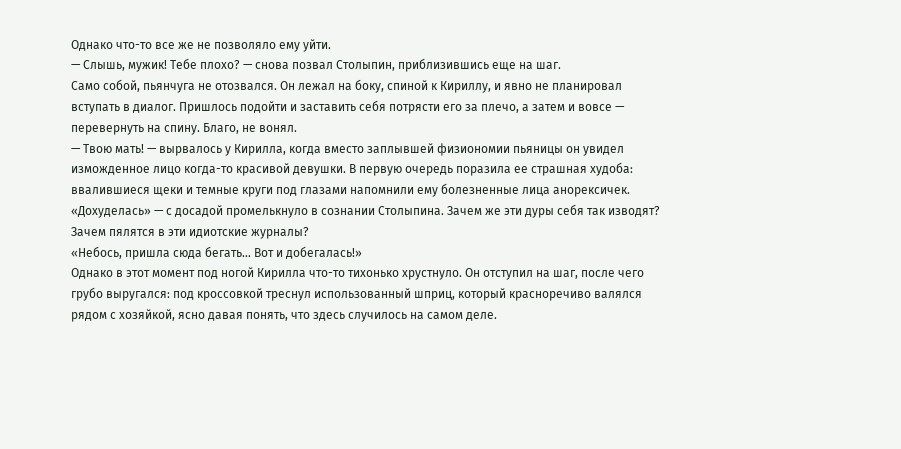Однако что-то все же не позволяло ему уйти.
— Слышь, мужик! Тебе плохо? — снова позвал Столыпин, приблизившись еще на шаг.
Само собой, пьянчуга не отозвался. Он лежал на боку, спиной к Кириллу, и явно не планировал вступать в диалог. Пришлось подойти и заставить себя потрясти его за плечо, а затем и вовсе — перевернуть на спину. Благо, не вонял.
— Твою мать! — вырвалось у Кирилла, когда вместо заплывшей физиономии пьяницы он увидел изможденное лицо когда-то красивой девушки. В первую очередь поразила ее страшная худоба: ввалившиеся щеки и темные круги под глазами напомнили ему болезненные лица анорексичек.
«Дохуделась» — с досадой промелькнуло в сознании Столыпина. Зачем же эти дуры себя так изводят? Зачем пялятся в эти идиотские журналы?
«Небось, пришла сюда бегать… Вот и добегалась!»
Однако в этот момент под ногой Кирилла что-то тихонько хрустнуло. Он отступил на шаг, после чего грубо выругался: под кроссовкой треснул использованный шприц, который красноречиво валялся рядом с хозяйкой, ясно давая понять, что здесь случилось на самом деле.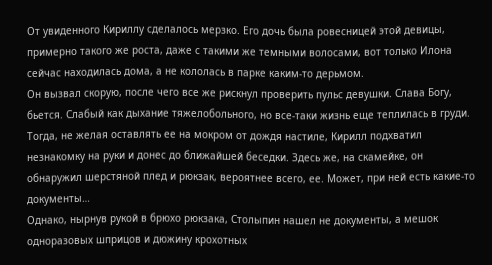От увиденного Кириллу сделалось мерзко. Его дочь была ровесницей этой девицы, примерно такого же роста, даже с такими же темными волосами, вот только Илона сейчас находилась дома, а не кололась в парке каким-то дерьмом.
Он вызвал скорую, после чего все же рискнул проверить пульс девушки. Слава Богу, бьется. Слабый как дыхание тяжелобольного, но все-таки жизнь еще теплилась в груди. Тогда, не желая оставлять ее на мокром от дождя настиле, Кирилл подхватил незнакомку на руки и донес до ближайшей беседки. Здесь же, на скамейке, он обнаружил шерстяной плед и рюкзак, вероятнее всего, ее. Может, при ней есть какие-то документы…
Однако, нырнув рукой в брюхо рюкзака, Столыпин нашел не документы, а мешок одноразовых шприцов и дюжину крохотных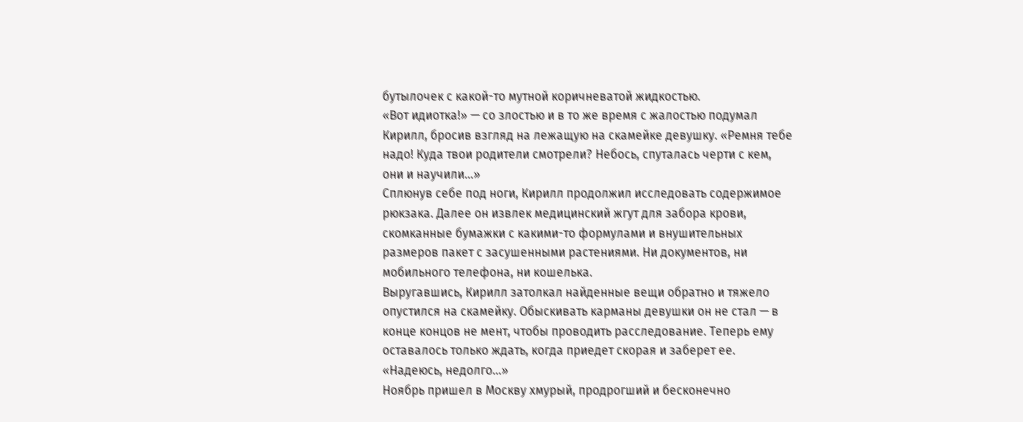бутылочек с какой-то мутной коричневатой жидкостью.
«Вот идиотка!» — со злостью и в то же время с жалостью подумал Кирилл, бросив взгляд на лежащую на скамейке девушку. «Ремня тебе надо! Куда твои родители смотрели? Небось, спуталась черти с кем, они и научили…»
Сплюнув себе под ноги, Кирилл продолжил исследовать содержимое рюкзака. Далее он извлек медицинский жгут для забора крови, скомканные бумажки с какими-то формулами и внушительных размеров пакет с засушенными растениями. Ни документов, ни мобильного телефона, ни кошелька.
Выругавшись, Кирилл затолкал найденные вещи обратно и тяжело опустился на скамейку. Обыскивать карманы девушки он не стал — в конце концов не мент, чтобы проводить расследование. Теперь ему оставалось только ждать, когда приедет скорая и заберет ее.
«Надеюсь, недолго…»
Ноябрь пришел в Москву хмурый, продрогший и бесконечно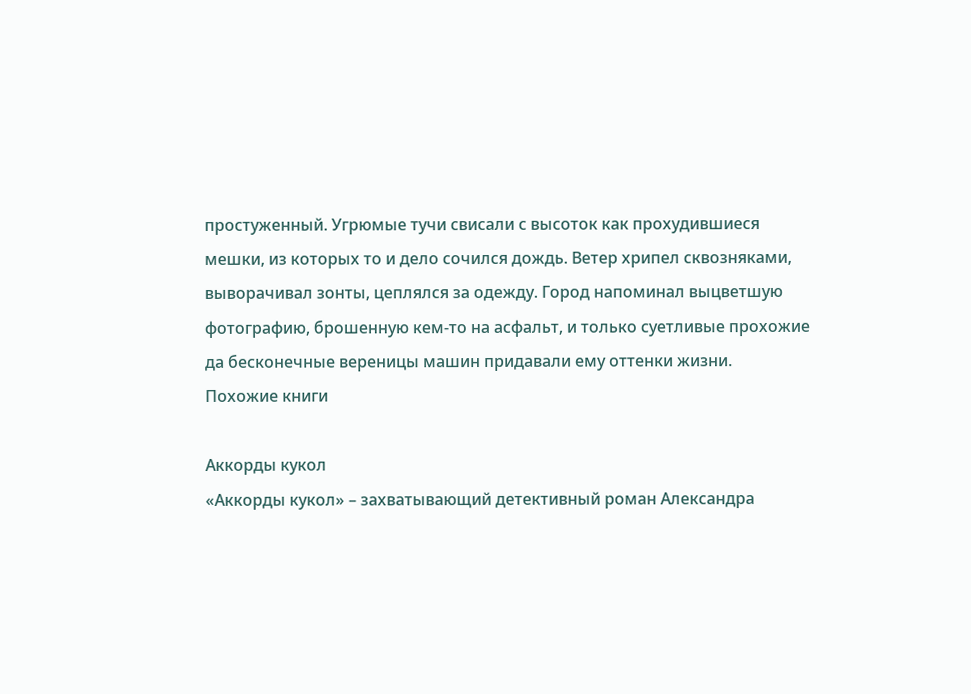простуженный. Угрюмые тучи свисали с высоток как прохудившиеся мешки, из которых то и дело сочился дождь. Ветер хрипел сквозняками, выворачивал зонты, цеплялся за одежду. Город напоминал выцветшую фотографию, брошенную кем-то на асфальт, и только суетливые прохожие да бесконечные вереницы машин придавали ему оттенки жизни.
Похожие книги

Аккорды кукол
«Аккорды кукол» – захватывающий детективный роман Александра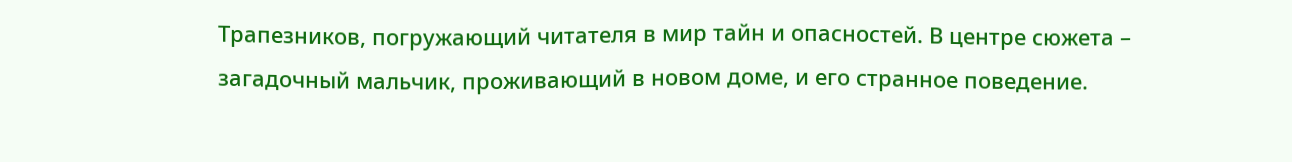Трапезников, погружающий читателя в мир тайн и опасностей. В центре сюжета – загадочный мальчик, проживающий в новом доме, и его странное поведение.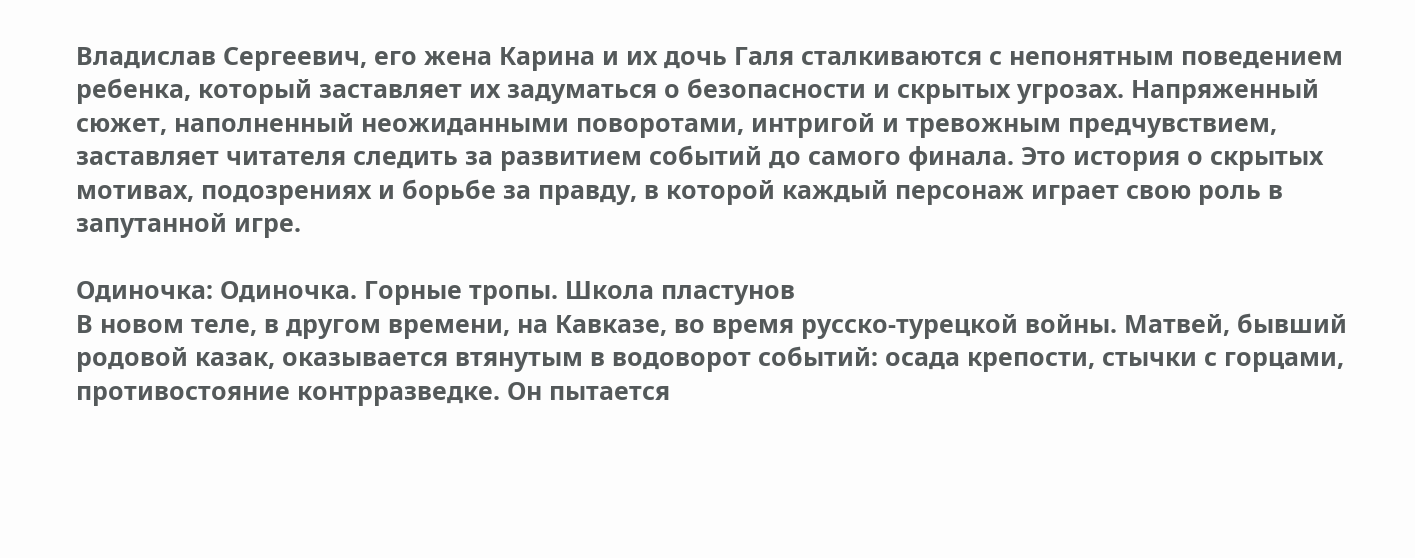Владислав Сергеевич, его жена Карина и их дочь Галя сталкиваются с непонятным поведением ребенка, который заставляет их задуматься о безопасности и скрытых угрозах. Напряженный сюжет, наполненный неожиданными поворотами, интригой и тревожным предчувствием, заставляет читателя следить за развитием событий до самого финала. Это история о скрытых мотивах, подозрениях и борьбе за правду, в которой каждый персонаж играет свою роль в запутанной игре.

Одиночка: Одиночка. Горные тропы. Школа пластунов
В новом теле, в другом времени, на Кавказе, во время русско-турецкой войны. Матвей, бывший родовой казак, оказывается втянутым в водоворот событий: осада крепости, стычки с горцами, противостояние контрразведке. Он пытается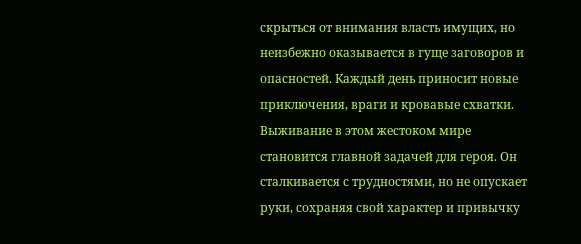скрыться от внимания власть имущих, но неизбежно оказывается в гуще заговоров и опасностей. Каждый день приносит новые приключения, враги и кровавые схватки. Выживание в этом жестоком мире становится главной задачей для героя. Он сталкивается с трудностями, но не опускает руки, сохраняя свой характер и привычку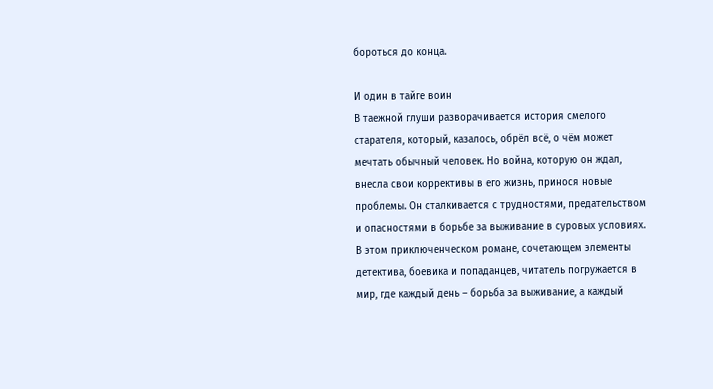бороться до конца.

И один в тайге воин
В таежной глуши разворачивается история смелого старателя, который, казалось, обрёл всё, о чём может мечтать обычный человек. Но война, которую он ждал, внесла свои коррективы в его жизнь, принося новые проблемы. Он сталкивается с трудностями, предательством и опасностями в борьбе за выживание в суровых условиях. В этом приключенческом романе, сочетающем элементы детектива, боевика и попаданцев, читатель погружается в мир, где каждый день – борьба за выживание, а каждый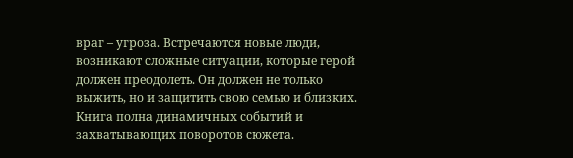враг – угроза. Встречаются новые люди, возникают сложные ситуации, которые герой должен преодолеть. Он должен не только выжить, но и защитить свою семью и близких. Книга полна динамичных событий и захватывающих поворотов сюжета.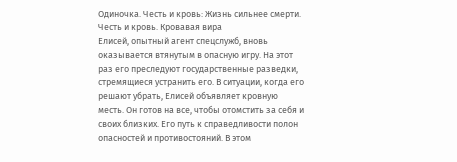Одиночка. Честь и кровь: Жизнь сильнее смерти. Честь и кровь. Кровавая вира
Елисей, опытный агент спецслужб, вновь оказывается втянутым в опасную игру. На этот раз его преследуют государственные разведки, стремящиеся устранить его. В ситуации, когда его решают убрать, Елисей объявляет кровную месть. Он готов на все, чтобы отомстить за себя и своих близких. Его путь к справедливости полон опасностей и противостояний. В этом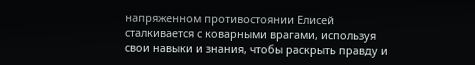напряженном противостоянии Елисей сталкивается с коварными врагами, используя свои навыки и знания, чтобы раскрыть правду и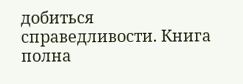добиться справедливости. Книга полна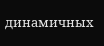динамичных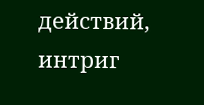действий, интриг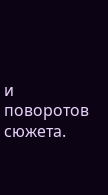и поворотов сюжета.